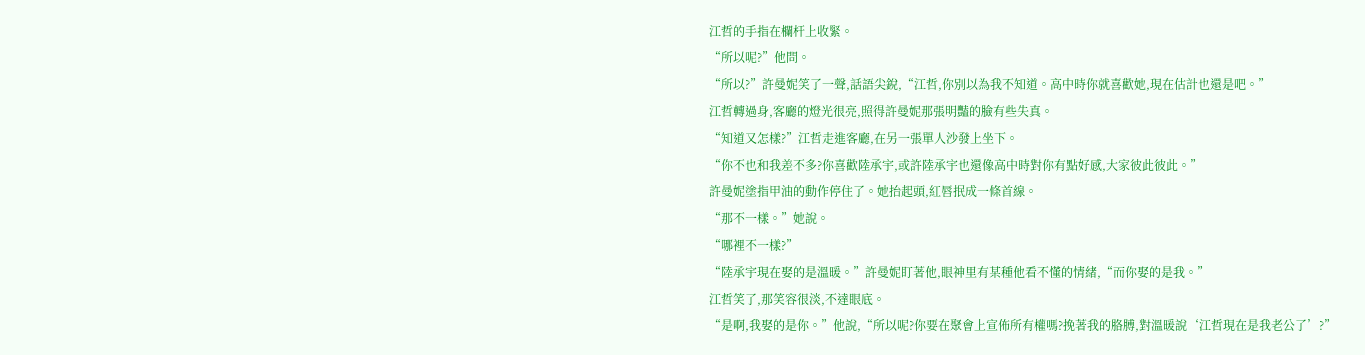江哲的手指在欄杆上收緊。
“所以呢?”他問。
“所以?”許曼妮笑了一聲,話語尖銳,“江哲,你別以為我不知道。高中時你就喜歡她,現在估計也還是吧。”
江哲轉過身,客廳的燈光很亮,照得許曼妮那張明豔的臉有些失真。
“知道又怎樣?”江哲走進客廳,在另一張單人沙發上坐下。
“你不也和我差不多?你喜歡陸承宇,或許陸承宇也還像高中時對你有點好感,大家彼此彼此。”
許曼妮塗指甲油的動作停住了。她抬起頭,紅唇抿成一條首線。
“那不一樣。”她說。
“哪裡不一樣?”
“陸承宇現在娶的是溫暖。”許曼妮盯著他,眼神里有某種他看不懂的情緒,“而你娶的是我。”
江哲笑了,那笑容很淡,不達眼底。
“是啊,我娶的是你。”他說,“所以呢?你要在聚會上宣佈所有權嗎?挽著我的胳膊,對溫暖說‘江哲現在是我老公了’?”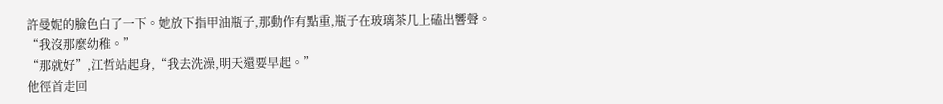許曼妮的臉色白了一下。她放下指甲油瓶子,那動作有點重,瓶子在玻璃茶几上磕出響聲。
“我沒那麼幼稚。”
“那就好”,江哲站起身,“我去洗澡,明天還要早起。”
他徑首走回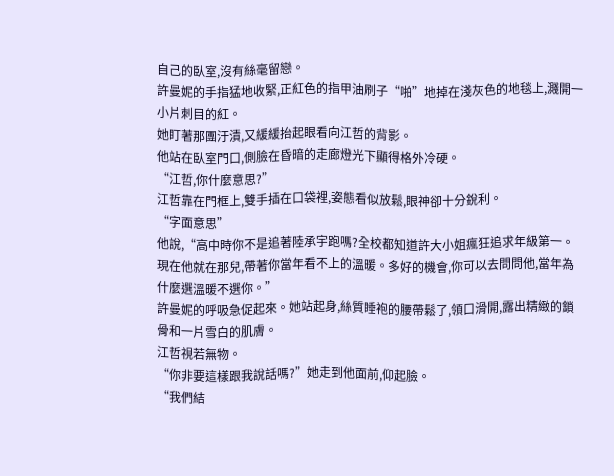自己的臥室,沒有絲毫留戀。
許曼妮的手指猛地收緊,正紅色的指甲油刷子“啪”地掉在淺灰色的地毯上,濺開一小片刺目的紅。
她盯著那團汙漬,又緩緩抬起眼看向江哲的背影。
他站在臥室門口,側臉在昏暗的走廊燈光下顯得格外冷硬。
“江哲,你什麼意思?”
江哲靠在門框上,雙手插在口袋裡,姿態看似放鬆,眼神卻十分銳利。
“字面意思”
他說,“高中時你不是追著陸承宇跑嗎?全校都知道許大小姐瘋狂追求年級第一。現在他就在那兒,帶著你當年看不上的溫暖。多好的機會,你可以去問問他,當年為什麼選溫暖不選你。”
許曼妮的呼吸急促起來。她站起身,絲質睡袍的腰帶鬆了,領口滑開,露出精緻的鎖骨和一片雪白的肌膚。
江哲視若無物。
“你非要這樣跟我說話嗎?”她走到他面前,仰起臉。
“我們結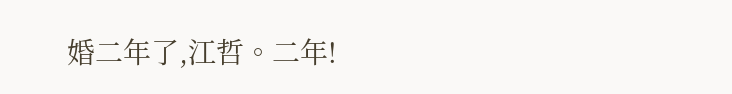婚二年了,江哲。二年!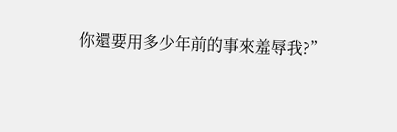你還要用多少年前的事來羞辱我?”